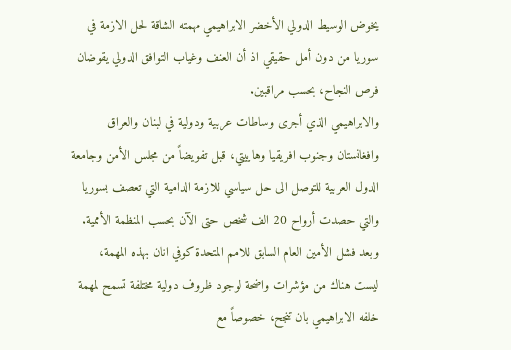يخوض الوسيط الدولي الأخضر الابراهيمي مهمته الشاقة لحل الازمة في سوريا من دون أمل حقيقي اذ أن العنف وغياب التوافق الدولي يقوضان فرص النجاح، بحسب مراقبين.
والابراهيمي الذي أجرى وساطات عربية ودولية في لبنان والعراق وافغانستان وجنوب افريقيا وهاييتي، قبل تفويضاً من مجلس الأمن وجامعة الدول العربية للتوصل الى حل سياسي للازمة الدامية التي تعصف بسوريا والتي حصدت أرواح 20 الف شخص حتى الآن بحسب المنظمة الأممية.
وبعد فشل الأمين العام السابق للامم المتحدة كوفي انان بهذه المهمة، ليست هناك من مؤشرات واضحة لوجود ظروف دولية مختلفة تسمح لمهمة خلفه الابراهيمي بان تنجح، خصوصاً مع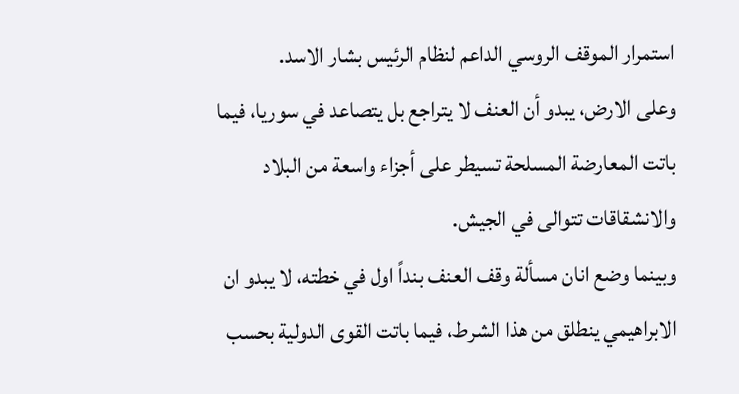استمرار الموقف الروسي الداعم لنظام الرئيس بشار الاسد.
وعلى الارض، يبدو أن العنف لا يتراجع بل يتصاعد في سوريا، فيما باتت المعارضة المسلحة تسيطر على أجزاء واسعة من البلاد والانشقاقات تتوالى في الجيش.
وبينما وضع انان مسألة وقف العنف بنداً اول في خطته، لا يبدو ان الابراهيمي ينطلق من هذا الشرط، فيما باتت القوى الدولية بحسب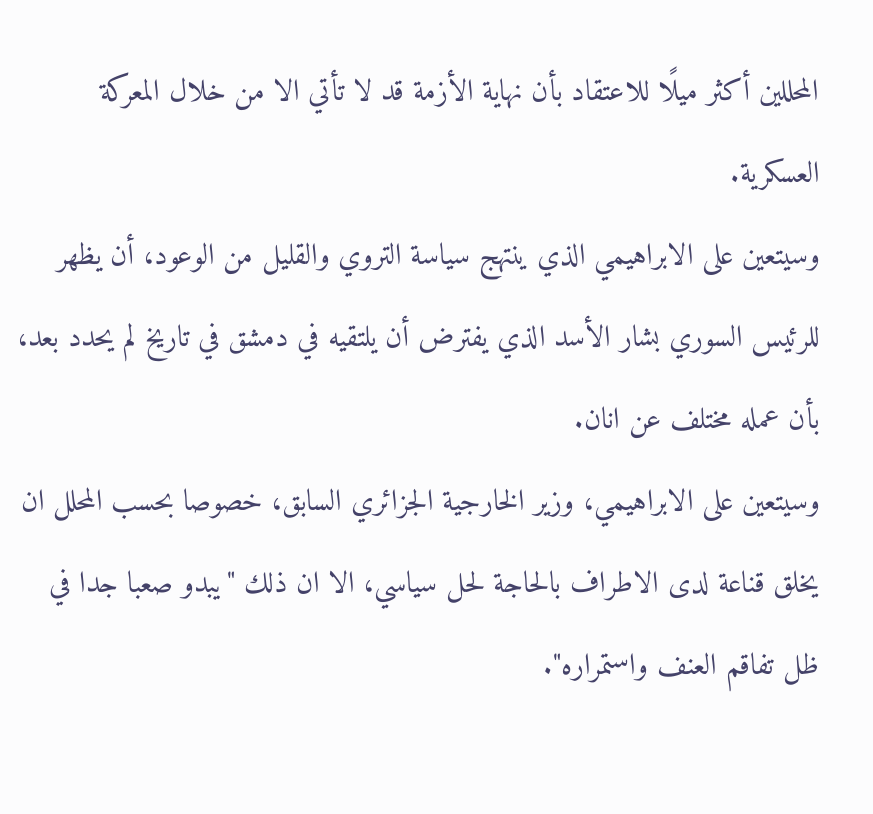المحللين أكثر ميلًا للاعتقاد بأن نهاية الأزمة قد لا تأتي الا من خلال المعركة العسكرية.
وسيتعين على الابراهيمي الذي ينتهج سياسة التروي والقليل من الوعود، أن يظهر للرئيس السوري بشار الأسد الذي يفترض أن يلتقيه في دمشق في تاريخ لم يحدد بعد، بأن عمله مختلف عن انان.
وسيتعين على الابراهيمي، وزير الخارجية الجزائري السابق، خصوصا بحسب المحلل ان يخلق قناعة لدى الاطراف بالحاجة لحل سياسي، الا ان ذلك "يبدو صعبا جدا في ظل تفاقم العنف واستمراره".